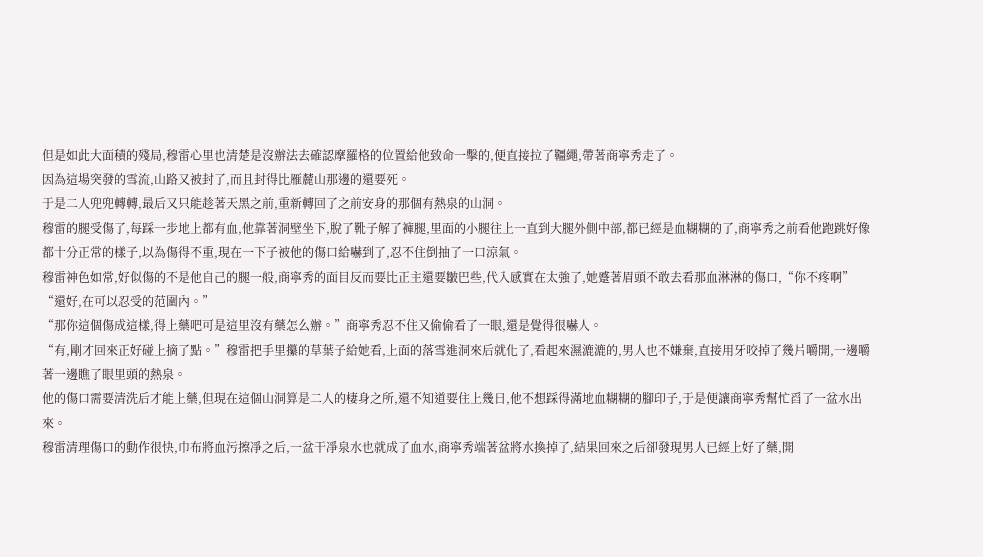但是如此大面積的殘局,穆雷心里也清楚是沒辦法去確認摩羅格的位置給他致命一擊的,便直接拉了韁繩,帶著商寧秀走了。
因為這場突發的雪流,山路又被封了,而且封得比雁麓山那邊的還要死。
于是二人兜兜轉轉,最后又只能趁著天黑之前,重新轉回了之前安身的那個有熱泉的山洞。
穆雷的腿受傷了,每踩一步地上都有血,他靠著洞壁坐下,脫了靴子解了褲腿,里面的小腿往上一直到大腿外側中部,都已經是血糊糊的了,商寧秀之前看他跑跳好像都十分正常的樣子,以為傷得不重,現在一下子被他的傷口給嚇到了,忍不住倒抽了一口涼氣。
穆雷神色如常,好似傷的不是他自己的腿一般,商寧秀的面目反而要比正主還要皺巴些,代入感實在太強了,她蹙著眉頭不敢去看那血淋淋的傷口,“你不疼啊”
“還好,在可以忍受的范圍內。”
“那你這個傷成這樣,得上藥吧可是這里沒有藥怎么辦。”商寧秀忍不住又偷偷看了一眼,還是覺得很嚇人。
“有,剛才回來正好碰上摘了點。”穆雷把手里攥的草葉子給她看,上面的落雪進洞來后就化了,看起來濕漉漉的,男人也不嫌棄,直接用牙咬掉了幾片嚼開,一邊嚼著一邊瞧了眼里頭的熱泉。
他的傷口需要清洗后才能上藥,但現在這個山洞算是二人的棲身之所,還不知道要住上幾日,他不想踩得滿地血糊糊的腳印子,于是便讓商寧秀幫忙舀了一盆水出來。
穆雷清理傷口的動作很快,巾布將血污擦凈之后,一盆干凈泉水也就成了血水,商寧秀端著盆將水換掉了,結果回來之后卻發現男人已經上好了藥,開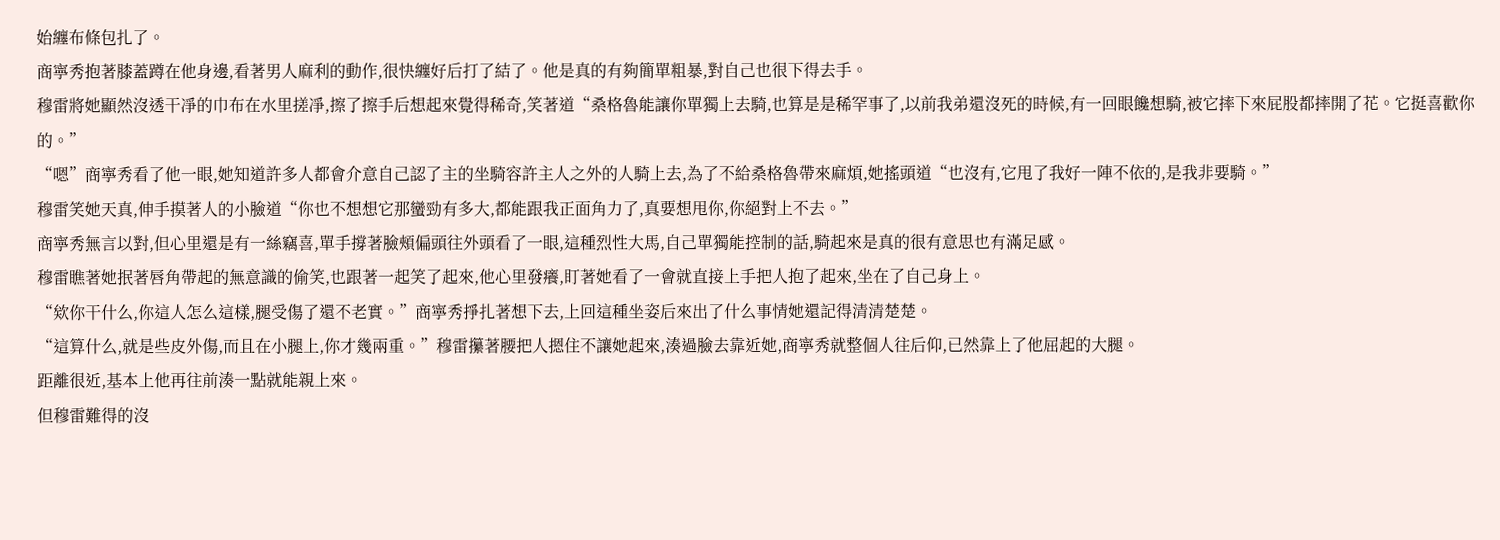始纏布條包扎了。
商寧秀抱著膝蓋蹲在他身邊,看著男人麻利的動作,很快纏好后打了結了。他是真的有夠簡單粗暴,對自己也很下得去手。
穆雷將她顯然沒透干凈的巾布在水里搓凈,擦了擦手后想起來覺得稀奇,笑著道“桑格魯能讓你單獨上去騎,也算是是稀罕事了,以前我弟還沒死的時候,有一回眼饞想騎,被它摔下來屁股都摔開了花。它挺喜歡你的。”
“嗯”商寧秀看了他一眼,她知道許多人都會介意自己認了主的坐騎容許主人之外的人騎上去,為了不給桑格魯帶來麻煩,她搖頭道“也沒有,它甩了我好一陣不依的,是我非要騎。”
穆雷笑她天真,伸手摸著人的小臉道“你也不想想它那蠻勁有多大,都能跟我正面角力了,真要想甩你,你絕對上不去。”
商寧秀無言以對,但心里還是有一絲竊喜,單手撐著臉頰偏頭往外頭看了一眼,這種烈性大馬,自己單獨能控制的話,騎起來是真的很有意思也有滿足感。
穆雷瞧著她抿著唇角帶起的無意識的偷笑,也跟著一起笑了起來,他心里發癢,盯著她看了一會就直接上手把人抱了起來,坐在了自己身上。
“欸你干什么,你這人怎么這樣,腿受傷了還不老實。”商寧秀掙扎著想下去,上回這種坐姿后來出了什么事情她還記得清清楚楚。
“這算什么,就是些皮外傷,而且在小腿上,你才幾兩重。”穆雷攥著腰把人摁住不讓她起來,湊過臉去靠近她,商寧秀就整個人往后仰,已然靠上了他屈起的大腿。
距離很近,基本上他再往前湊一點就能親上來。
但穆雷難得的沒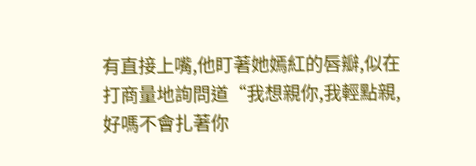有直接上嘴,他盯著她嫣紅的唇瓣,似在打商量地詢問道“我想親你,我輕點親,好嗎不會扎著你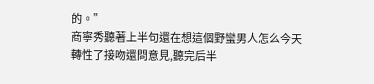的。”
商寧秀聽著上半句還在想這個野蠻男人怎么今天轉性了接吻還問意見,聽完后半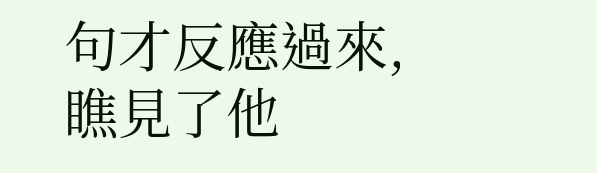句才反應過來,瞧見了他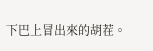下巴上冒出來的胡茬。